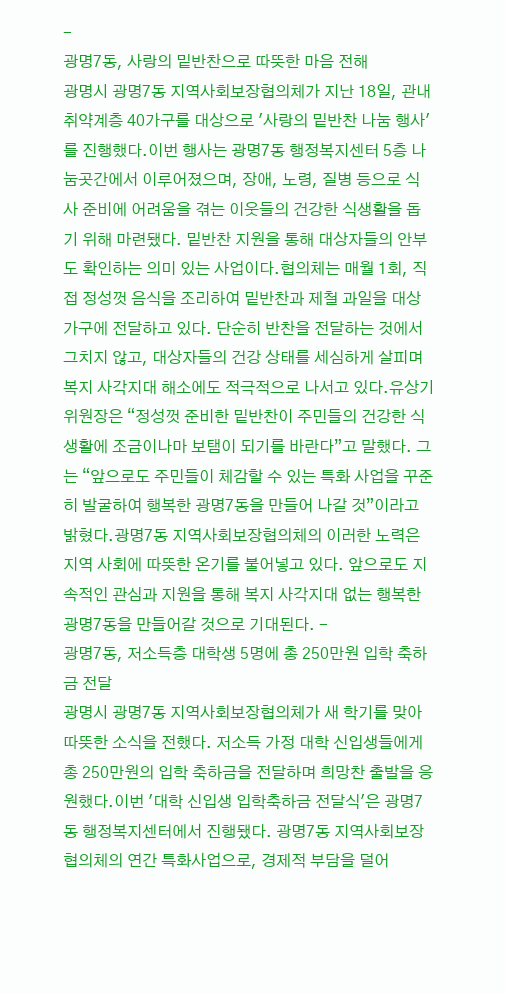-
광명7동, 사랑의 밑반찬으로 따뜻한 마음 전해
광명시 광명7동 지역사회보장협의체가 지난 18일, 관내 취약계층 40가구를 대상으로 '사랑의 밑반찬 나눔 행사'를 진행했다.이번 행사는 광명7동 행정복지센터 5층 나눔곳간에서 이루어졌으며, 장애, 노령, 질병 등으로 식사 준비에 어려움을 겪는 이웃들의 건강한 식생활을 돕기 위해 마련됐다. 밑반찬 지원을 통해 대상자들의 안부도 확인하는 의미 있는 사업이다.협의체는 매월 1회, 직접 정성껏 음식을 조리하여 밑반찬과 제철 과일을 대상 가구에 전달하고 있다. 단순히 반찬을 전달하는 것에서 그치지 않고, 대상자들의 건강 상태를 세심하게 살피며 복지 사각지대 해소에도 적극적으로 나서고 있다.유상기 위원장은 “정성껏 준비한 밑반찬이 주민들의 건강한 식생활에 조금이나마 보탬이 되기를 바란다”고 말했다. 그는 “앞으로도 주민들이 체감할 수 있는 특화 사업을 꾸준히 발굴하여 행복한 광명7동을 만들어 나갈 것”이라고 밝혔다.광명7동 지역사회보장협의체의 이러한 노력은 지역 사회에 따뜻한 온기를 불어넣고 있다. 앞으로도 지속적인 관심과 지원을 통해 복지 사각지대 없는 행복한 광명7동을 만들어갈 것으로 기대된다. -
광명7동, 저소득층 대학생 5명에 총 250만원 입학 축하금 전달
광명시 광명7동 지역사회보장협의체가 새 학기를 맞아 따뜻한 소식을 전했다. 저소득 가정 대학 신입생들에게 총 250만원의 입학 축하금을 전달하며 희망찬 출발을 응원했다.이번 '대학 신입생 입학축하금 전달식'은 광명7동 행정복지센터에서 진행됐다. 광명7동 지역사회보장협의체의 연간 특화사업으로, 경제적 부담을 덜어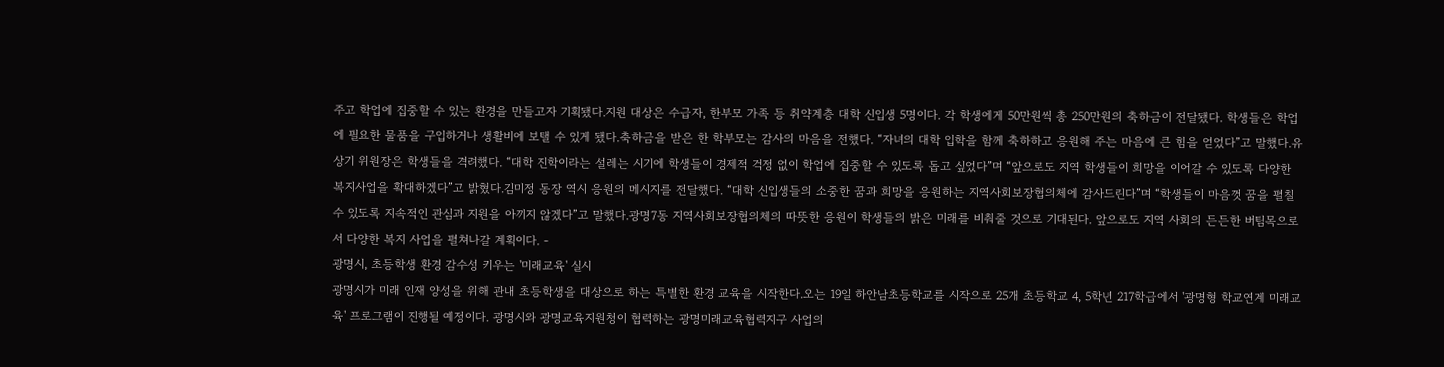주고 학업에 집중할 수 있는 환경을 만들고자 기획됐다.지원 대상은 수급자, 한부모 가족 등 취약계층 대학 신입생 5명이다. 각 학생에게 50만원씩 총 250만원의 축하금이 전달됐다. 학생들은 학업에 필요한 물품을 구입하거나 생활비에 보탤 수 있게 됐다.축하금을 받은 한 학부모는 감사의 마음을 전했다. “자녀의 대학 입학을 함께 축하하고 응원해 주는 마음에 큰 힘을 얻었다”고 말했다.유상기 위원장은 학생들을 격려했다. “대학 진학이라는 설레는 시기에 학생들이 경제적 걱정 없이 학업에 집중할 수 있도록 돕고 싶었다”며 “앞으로도 지역 학생들이 희망을 이어갈 수 있도록 다양한 복지사업을 확대하겠다”고 밝혔다.김미정 동장 역시 응원의 메시지를 전달했다. “대학 신입생들의 소중한 꿈과 희망을 응원하는 지역사회보장협의체에 감사드린다”며 “학생들이 마음껏 꿈을 펼칠 수 있도록 지속적인 관심과 지원을 아끼지 않겠다”고 말했다.광명7동 지역사회보장협의체의 따뜻한 응원이 학생들의 밝은 미래를 비춰줄 것으로 기대된다. 앞으로도 지역 사회의 든든한 버팀목으로서 다양한 복지 사업을 펼쳐나갈 계획이다. -
광명시, 초등학생 환경 감수성 키우는 '미래교육' 실시
광명시가 미래 인재 양성을 위해 관내 초등학생을 대상으로 하는 특별한 환경 교육을 시작한다.오는 19일 하안남초등학교를 시작으로 25개 초등학교 4, 5학년 217학급에서 '광명형 학교연계 미래교육' 프로그램이 진행될 예정이다. 광명시와 광명교육지원청이 협력하는 광명미래교육협력지구 사업의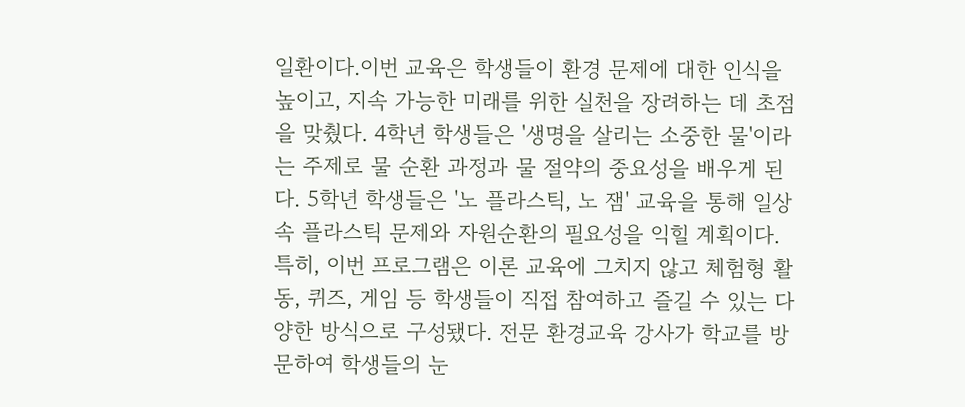일환이다.이번 교육은 학생들이 환경 문제에 대한 인식을 높이고, 지속 가능한 미래를 위한 실천을 장려하는 데 초점을 맞췄다. 4학년 학생들은 '생명을 살리는 소중한 물'이라는 주제로 물 순환 과정과 물 절약의 중요성을 배우게 된다. 5학년 학생들은 '노 플라스틱, 노 잼' 교육을 통해 일상 속 플라스틱 문제와 자원순환의 필요성을 익힐 계획이다.특히, 이번 프로그램은 이론 교육에 그치지 않고 체험형 활동, 퀴즈, 게임 등 학생들이 직접 참여하고 즐길 수 있는 다양한 방식으로 구성됐다. 전문 환경교육 강사가 학교를 방문하여 학생들의 눈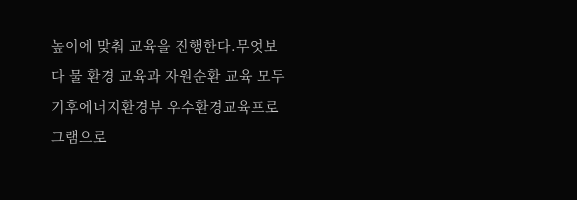높이에 맞춰 교육을 진행한다.무엇보다 물 환경 교육과 자원순환 교육 모두 기후에너지환경부 우수환경교육프로그램으로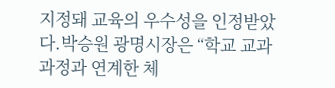지정돼 교육의 우수성을 인정받았다.박승원 광명시장은 “학교 교과과정과 연계한 체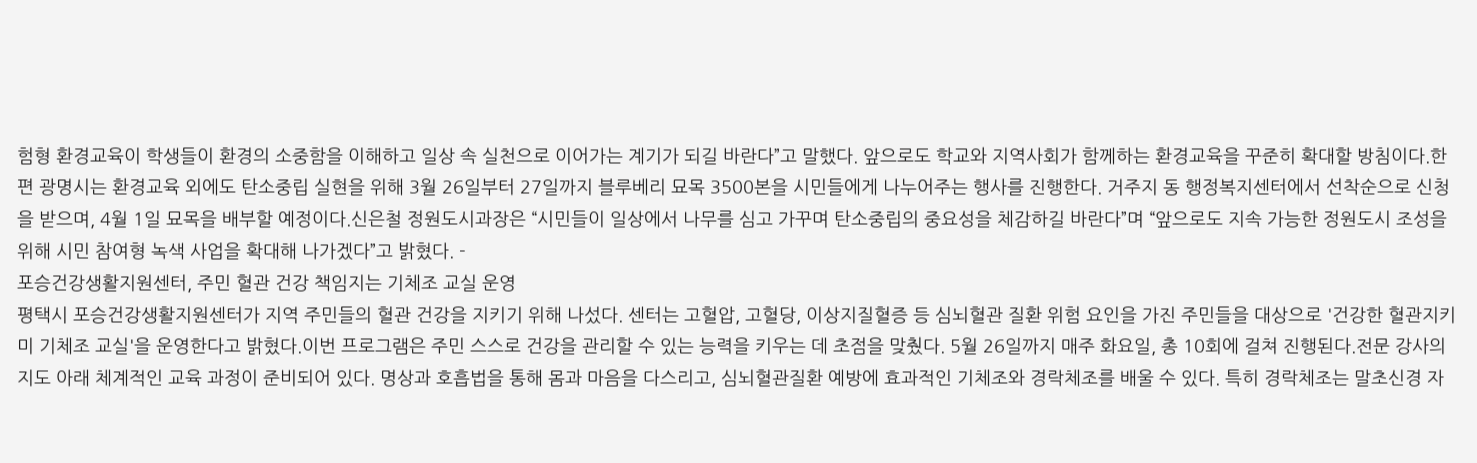험형 환경교육이 학생들이 환경의 소중함을 이해하고 일상 속 실천으로 이어가는 계기가 되길 바란다”고 말했다. 앞으로도 학교와 지역사회가 함께하는 환경교육을 꾸준히 확대할 방침이다.한편 광명시는 환경교육 외에도 탄소중립 실현을 위해 3월 26일부터 27일까지 블루베리 묘목 3500본을 시민들에게 나누어주는 행사를 진행한다. 거주지 동 행정복지센터에서 선착순으로 신청을 받으며, 4월 1일 묘목을 배부할 예정이다.신은철 정원도시과장은 “시민들이 일상에서 나무를 심고 가꾸며 탄소중립의 중요성을 체감하길 바란다”며 “앞으로도 지속 가능한 정원도시 조성을 위해 시민 참여형 녹색 사업을 확대해 나가겠다”고 밝혔다. -
포승건강생활지원센터, 주민 혈관 건강 책임지는 기체조 교실 운영
평택시 포승건강생활지원센터가 지역 주민들의 혈관 건강을 지키기 위해 나섰다. 센터는 고혈압, 고혈당, 이상지질혈증 등 심뇌혈관 질환 위험 요인을 가진 주민들을 대상으로 '건강한 혈관지키미 기체조 교실'을 운영한다고 밝혔다.이번 프로그램은 주민 스스로 건강을 관리할 수 있는 능력을 키우는 데 초점을 맞췄다. 5월 26일까지 매주 화요일, 총 10회에 걸쳐 진행된다.전문 강사의 지도 아래 체계적인 교육 과정이 준비되어 있다. 명상과 호흡법을 통해 몸과 마음을 다스리고, 심뇌혈관질환 예방에 효과적인 기체조와 경락체조를 배울 수 있다. 특히 경락체조는 말초신경 자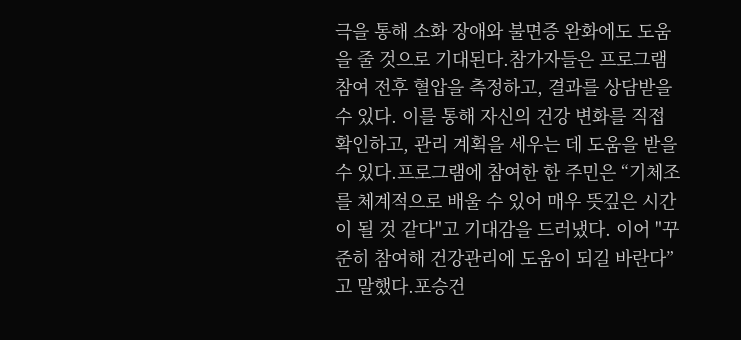극을 통해 소화 장애와 불면증 완화에도 도움을 줄 것으로 기대된다.참가자들은 프로그램 참여 전후 혈압을 측정하고, 결과를 상담받을 수 있다. 이를 통해 자신의 건강 변화를 직접 확인하고, 관리 계획을 세우는 데 도움을 받을 수 있다.프로그램에 참여한 한 주민은 “기체조를 체계적으로 배울 수 있어 매우 뜻깊은 시간이 될 것 같다"고 기대감을 드러냈다. 이어 "꾸준히 참여해 건강관리에 도움이 되길 바란다”고 말했다.포승건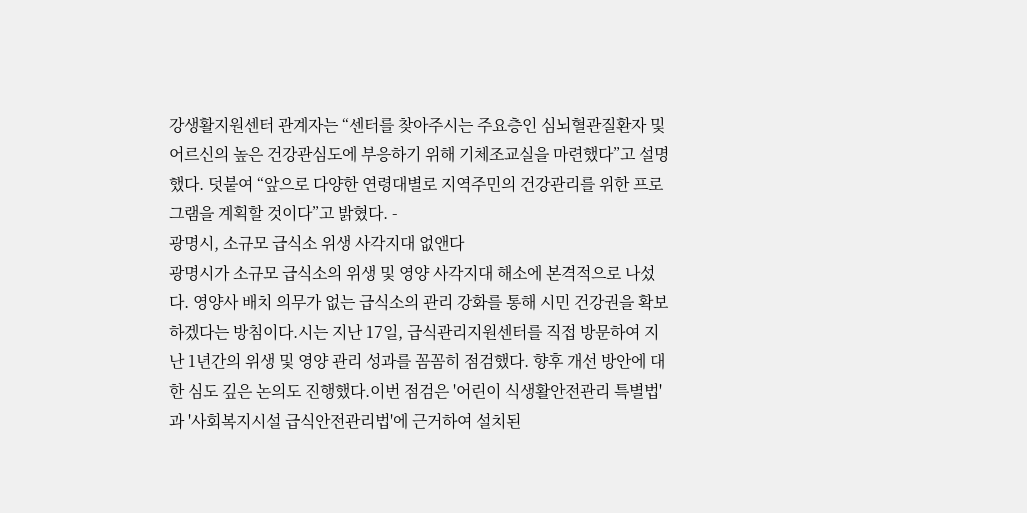강생활지원센터 관계자는 “센터를 찾아주시는 주요층인 심뇌혈관질환자 및 어르신의 높은 건강관심도에 부응하기 위해 기체조교실을 마련했다”고 설명했다. 덧붙여 “앞으로 다양한 연령대별로 지역주민의 건강관리를 위한 프로그램을 계획할 것이다”고 밝혔다. -
광명시, 소규모 급식소 위생 사각지대 없앤다
광명시가 소규모 급식소의 위생 및 영양 사각지대 해소에 본격적으로 나섰다. 영양사 배치 의무가 없는 급식소의 관리 강화를 통해 시민 건강권을 확보하겠다는 방침이다.시는 지난 17일, 급식관리지원센터를 직접 방문하여 지난 1년간의 위생 및 영양 관리 성과를 꼼꼼히 점검했다. 향후 개선 방안에 대한 심도 깊은 논의도 진행했다.이번 점검은 '어린이 식생활안전관리 특별법'과 '사회복지시설 급식안전관리법'에 근거하여 설치된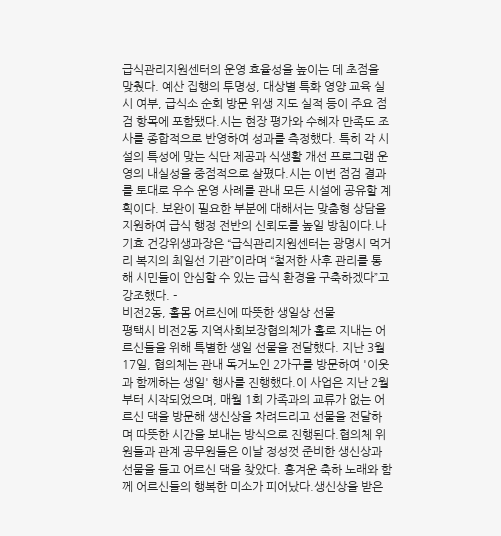급식관리지원센터의 운영 효율성을 높이는 데 초점을 맞췄다. 예산 집행의 투명성, 대상별 특화 영양 교육 실시 여부, 급식소 순회 방문 위생 지도 실적 등이 주요 점검 항목에 포함됐다.시는 현장 평가와 수혜자 만족도 조사를 종합적으로 반영하여 성과를 측정했다. 특히 각 시설의 특성에 맞는 식단 제공과 식생활 개선 프로그램 운영의 내실성을 중점적으로 살폈다.시는 이번 점검 결과를 토대로 우수 운영 사례를 관내 모든 시설에 공유할 계획이다. 보완이 필요한 부분에 대해서는 맞춤형 상담을 지원하여 급식 행정 전반의 신뢰도를 높일 방침이다.나기효 건강위생과장은 “급식관리지원센터는 광명시 먹거리 복지의 최일선 기관”이라며 “철저한 사후 관리를 통해 시민들이 안심할 수 있는 급식 환경을 구축하겠다”고 강조했다. -
비전2동, 홀몸 어르신에 따뜻한 생일상 선물
평택시 비전2동 지역사회보장협의체가 홀로 지내는 어르신들을 위해 특별한 생일 선물을 전달했다. 지난 3월 17일, 협의체는 관내 독거노인 2가구를 방문하여 '이웃과 함께하는 생일' 행사를 진행했다.이 사업은 지난 2월부터 시작되었으며, 매월 1회 가족과의 교류가 없는 어르신 댁을 방문해 생신상을 차려드리고 선물을 전달하며 따뜻한 시간을 보내는 방식으로 진행된다.협의체 위원들과 관계 공무원들은 이날 정성껏 준비한 생신상과 선물을 들고 어르신 댁을 찾았다. 흥겨운 축하 노래와 함께 어르신들의 행복한 미소가 피어났다.생신상을 받은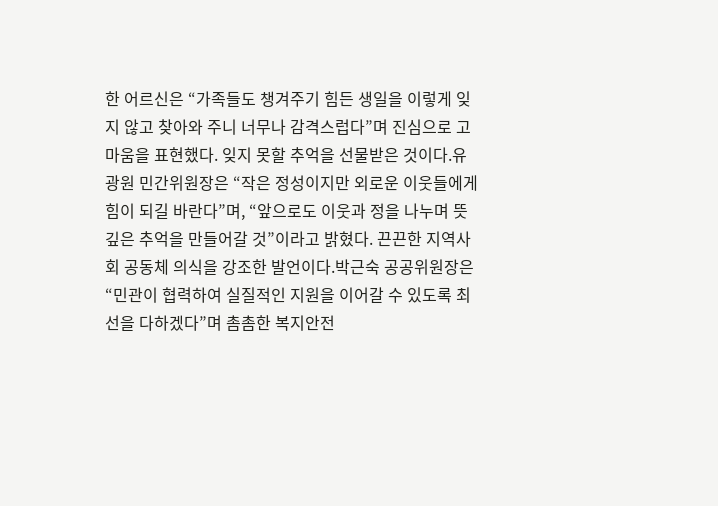한 어르신은 “가족들도 챙겨주기 힘든 생일을 이렇게 잊지 않고 찾아와 주니 너무나 감격스럽다”며 진심으로 고마움을 표현했다. 잊지 못할 추억을 선물받은 것이다.유광원 민간위원장은 “작은 정성이지만 외로운 이웃들에게 힘이 되길 바란다”며, “앞으로도 이웃과 정을 나누며 뜻깊은 추억을 만들어갈 것”이라고 밝혔다. 끈끈한 지역사회 공동체 의식을 강조한 발언이다.박근숙 공공위원장은 “민관이 협력하여 실질적인 지원을 이어갈 수 있도록 최선을 다하겠다”며 촘촘한 복지안전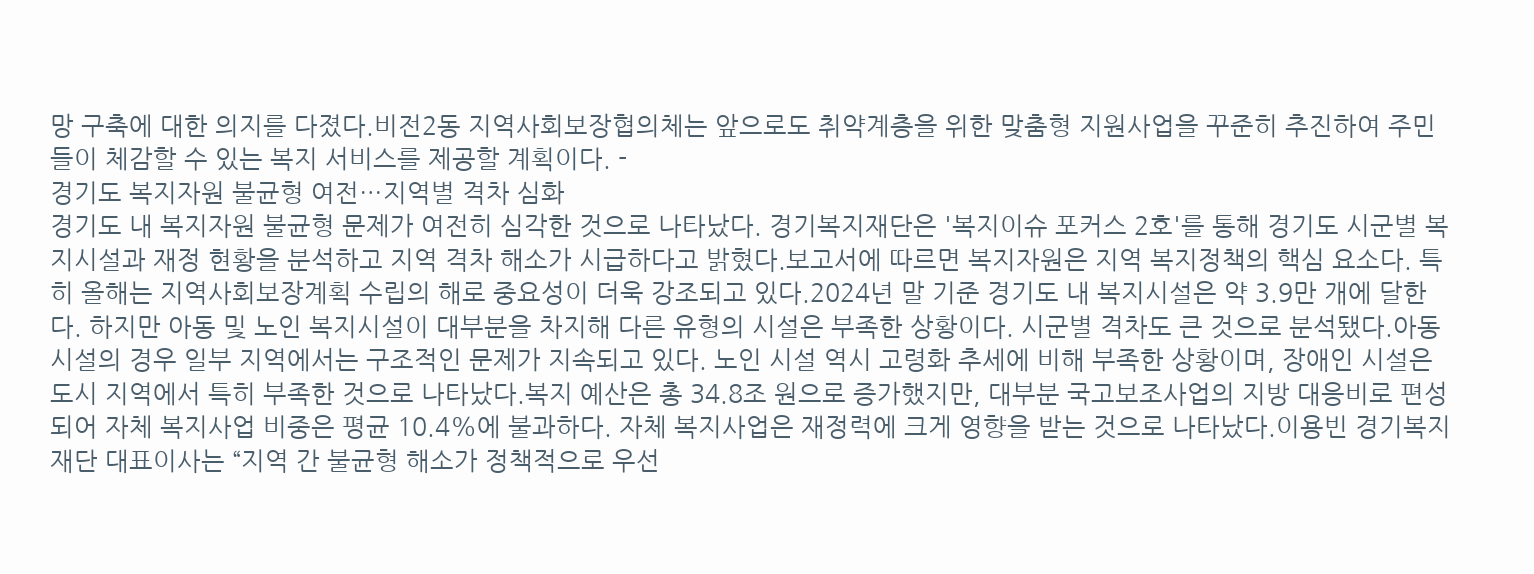망 구축에 대한 의지를 다졌다.비전2동 지역사회보장협의체는 앞으로도 취약계층을 위한 맞춤형 지원사업을 꾸준히 추진하여 주민들이 체감할 수 있는 복지 서비스를 제공할 계획이다. -
경기도 복지자원 불균형 여전…지역별 격차 심화
경기도 내 복지자원 불균형 문제가 여전히 심각한 것으로 나타났다. 경기복지재단은 '복지이슈 포커스 2호'를 통해 경기도 시군별 복지시설과 재정 현황을 분석하고 지역 격차 해소가 시급하다고 밝혔다.보고서에 따르면 복지자원은 지역 복지정책의 핵심 요소다. 특히 올해는 지역사회보장계획 수립의 해로 중요성이 더욱 강조되고 있다.2024년 말 기준 경기도 내 복지시설은 약 3.9만 개에 달한다. 하지만 아동 및 노인 복지시설이 대부분을 차지해 다른 유형의 시설은 부족한 상황이다. 시군별 격차도 큰 것으로 분석됐다.아동 시설의 경우 일부 지역에서는 구조적인 문제가 지속되고 있다. 노인 시설 역시 고령화 추세에 비해 부족한 상황이며, 장애인 시설은 도시 지역에서 특히 부족한 것으로 나타났다.복지 예산은 총 34.8조 원으로 증가했지만, 대부분 국고보조사업의 지방 대응비로 편성되어 자체 복지사업 비중은 평균 10.4%에 불과하다. 자체 복지사업은 재정력에 크게 영향을 받는 것으로 나타났다.이용빈 경기복지재단 대표이사는 “지역 간 불균형 해소가 정책적으로 우선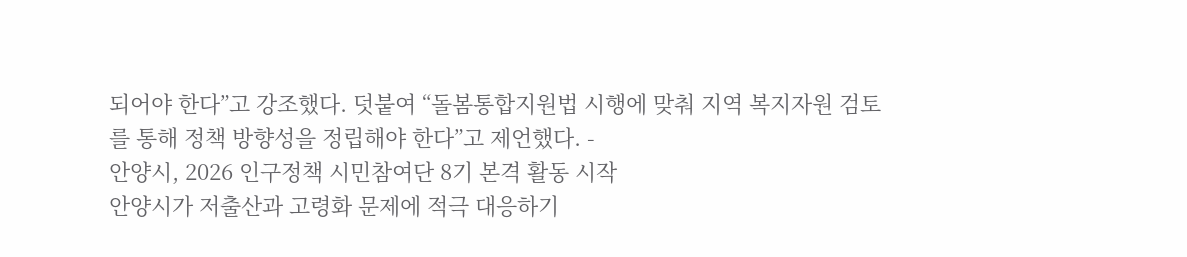되어야 한다”고 강조했다. 덧붙여 “돌봄통합지원법 시행에 맞춰 지역 복지자원 검토를 통해 정책 방향성을 정립해야 한다”고 제언했다. -
안양시, 2026 인구정책 시민참여단 8기 본격 활동 시작
안양시가 저출산과 고령화 문제에 적극 대응하기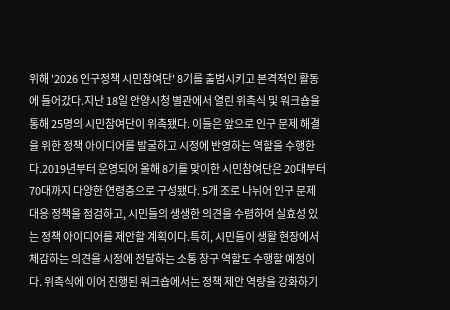위해 '2026 인구정책 시민참여단' 8기를 출범시키고 본격적인 활동에 들어갔다.지난 18일 안양시청 별관에서 열린 위촉식 및 워크숍을 통해 25명의 시민참여단이 위촉됐다. 이들은 앞으로 인구 문제 해결을 위한 정책 아이디어를 발굴하고 시정에 반영하는 역할을 수행한다.2019년부터 운영되어 올해 8기를 맞이한 시민참여단은 20대부터 70대까지 다양한 연령층으로 구성됐다. 5개 조로 나뉘어 인구 문제 대응 정책을 점검하고, 시민들의 생생한 의견을 수렴하여 실효성 있는 정책 아이디어를 제안할 계획이다.특히, 시민들이 생활 현장에서 체감하는 의견을 시정에 전달하는 소통 창구 역할도 수행할 예정이다. 위촉식에 이어 진행된 워크숍에서는 정책 제안 역량을 강화하기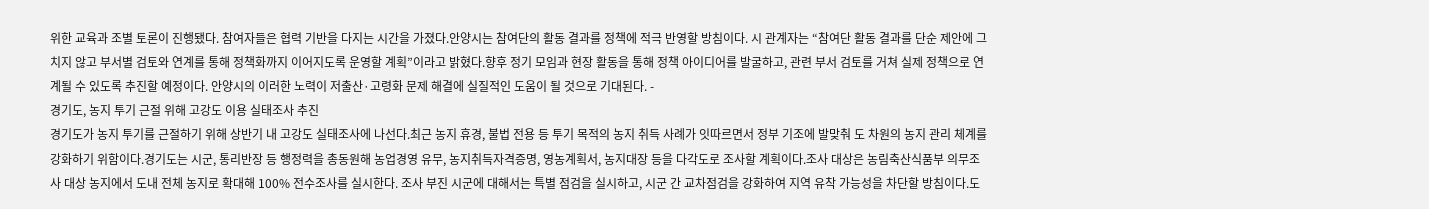위한 교육과 조별 토론이 진행됐다. 참여자들은 협력 기반을 다지는 시간을 가졌다.안양시는 참여단의 활동 결과를 정책에 적극 반영할 방침이다. 시 관계자는 “참여단 활동 결과를 단순 제안에 그치지 않고 부서별 검토와 연계를 통해 정책화까지 이어지도록 운영할 계획”이라고 밝혔다.향후 정기 모임과 현장 활동을 통해 정책 아이디어를 발굴하고, 관련 부서 검토를 거쳐 실제 정책으로 연계될 수 있도록 추진할 예정이다. 안양시의 이러한 노력이 저출산·고령화 문제 해결에 실질적인 도움이 될 것으로 기대된다. -
경기도, 농지 투기 근절 위해 고강도 이용 실태조사 추진
경기도가 농지 투기를 근절하기 위해 상반기 내 고강도 실태조사에 나선다.최근 농지 휴경, 불법 전용 등 투기 목적의 농지 취득 사례가 잇따르면서 정부 기조에 발맞춰 도 차원의 농지 관리 체계를 강화하기 위함이다.경기도는 시군, 통리반장 등 행정력을 총동원해 농업경영 유무, 농지취득자격증명, 영농계획서, 농지대장 등을 다각도로 조사할 계획이다.조사 대상은 농림축산식품부 의무조사 대상 농지에서 도내 전체 농지로 확대해 100% 전수조사를 실시한다. 조사 부진 시군에 대해서는 특별 점검을 실시하고, 시군 간 교차점검을 강화하여 지역 유착 가능성을 차단할 방침이다.도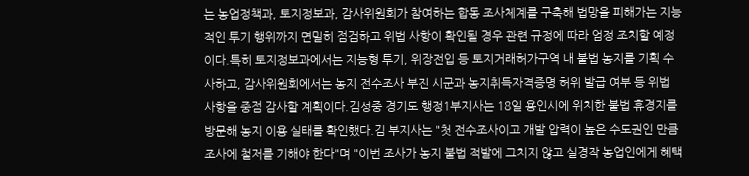는 농업정책과, 토지정보과, 감사위원회가 참여하는 합동 조사체계를 구축해 법망을 피해가는 지능적인 투기 행위까지 면밀히 점검하고 위법 사항이 확인될 경우 관련 규정에 따라 엄정 조치할 예정이다.특히 토지정보과에서는 지능형 투기, 위장전입 등 토지거래허가구역 내 불법 농지를 기획 수사하고, 감사위원회에서는 농지 전수조사 부진 시군과 농지취득자격증명 허위 발급 여부 등 위법 사항을 중점 감사할 계획이다.김성중 경기도 행정1부지사는 18일 용인시에 위치한 불법 휴경지를 방문해 농지 이용 실태를 확인했다.김 부지사는 "첫 전수조사이고 개발 압력이 높은 수도권인 만큼 조사에 철저를 기해야 한다"며 "이번 조사가 농지 불법 적발에 그치지 않고 실경작 농업인에게 혜택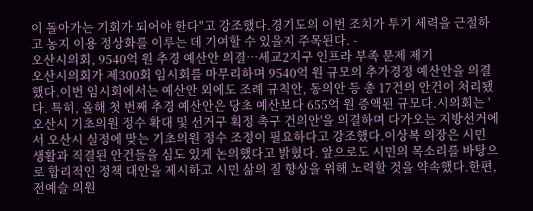이 돌아가는 기회가 되어야 한다"고 강조했다.경기도의 이번 조치가 투기 세력을 근절하고 농지 이용 정상화를 이루는 데 기여할 수 있을지 주목된다. -
오산시의회, 9540억 원 추경 예산안 의결…세교2지구 인프라 부족 문제 제기
오산시의회가 제300회 임시회를 마무리하며 9540억 원 규모의 추가경정 예산안을 의결했다.이번 임시회에서는 예산안 외에도 조례 규칙안, 동의안 등 총 17건의 안건이 처리됐다. 특히, 올해 첫 번째 추경 예산안은 당초 예산보다 655억 원 증액된 규모다.시의회는 '오산시 기초의원 정수 확대 및 선거구 획정 촉구 건의안'을 의결하며 다가오는 지방선거에서 오산시 실정에 맞는 기초의원 정수 조정이 필요하다고 강조했다.이상복 의장은 시민 생활과 직결된 안건들을 심도 있게 논의했다고 밝혔다. 앞으로도 시민의 목소리를 바탕으로 합리적인 정책 대안을 제시하고 시민 삶의 질 향상을 위해 노력할 것을 약속했다.한편, 전예슬 의원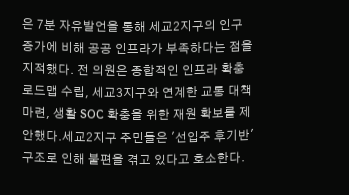은 7분 자유발언을 통해 세교2지구의 인구 증가에 비해 공공 인프라가 부족하다는 점을 지적했다. 전 의원은 종합적인 인프라 확충 로드맵 수립, 세교3지구와 연계한 교통 대책 마련, 생활 SOC 확충을 위한 재원 확보를 제안했다.세교2지구 주민들은 '선입주 후기반' 구조로 인해 불편을 겪고 있다고 호소한다.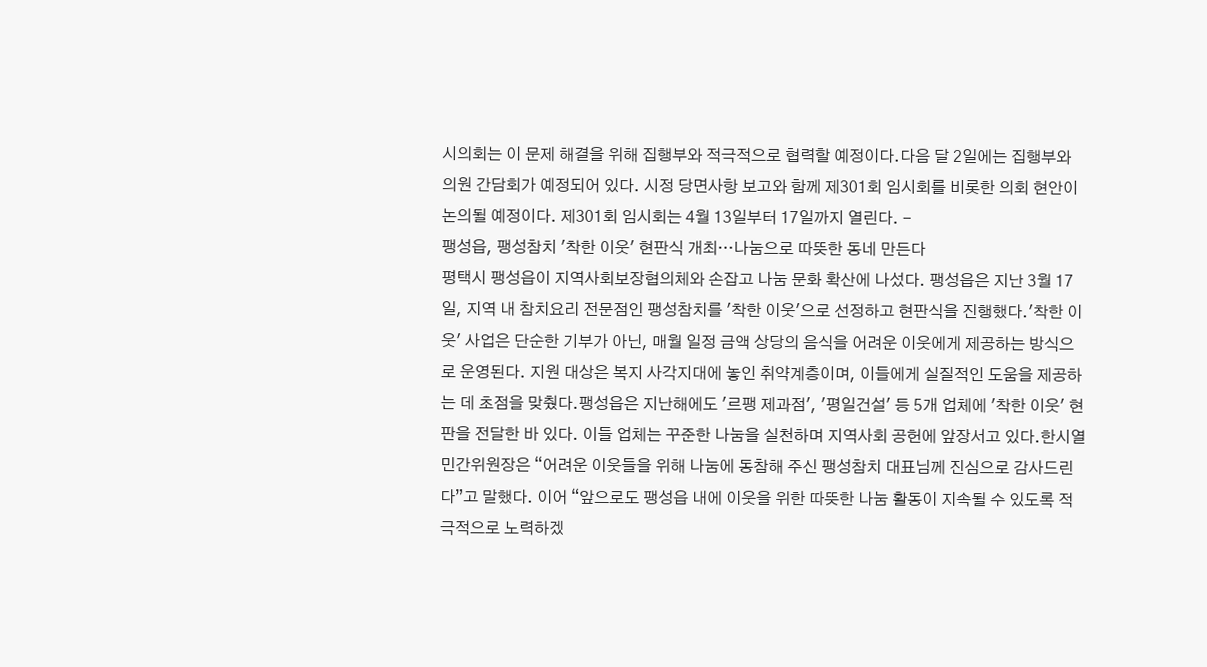시의회는 이 문제 해결을 위해 집행부와 적극적으로 협력할 예정이다.다음 달 2일에는 집행부와 의원 간담회가 예정되어 있다. 시정 당면사항 보고와 함께 제301회 임시회를 비롯한 의회 현안이 논의될 예정이다. 제301회 임시회는 4월 13일부터 17일까지 열린다. -
팽성읍, 팽성참치 '착한 이웃' 현판식 개최…나눔으로 따뜻한 동네 만든다
평택시 팽성읍이 지역사회보장협의체와 손잡고 나눔 문화 확산에 나섰다. 팽성읍은 지난 3월 17일, 지역 내 참치요리 전문점인 팽성참치를 '착한 이웃'으로 선정하고 현판식을 진행했다.'착한 이웃' 사업은 단순한 기부가 아닌, 매월 일정 금액 상당의 음식을 어려운 이웃에게 제공하는 방식으로 운영된다. 지원 대상은 복지 사각지대에 놓인 취약계층이며, 이들에게 실질적인 도움을 제공하는 데 초점을 맞췄다.팽성읍은 지난해에도 '르팽 제과점', '평일건설' 등 5개 업체에 '착한 이웃' 현판을 전달한 바 있다. 이들 업체는 꾸준한 나눔을 실천하며 지역사회 공헌에 앞장서고 있다.한시열 민간위원장은 “어려운 이웃들을 위해 나눔에 동참해 주신 팽성참치 대표님께 진심으로 감사드린다”고 말했다. 이어 “앞으로도 팽성읍 내에 이웃을 위한 따뜻한 나눔 활동이 지속될 수 있도록 적극적으로 노력하겠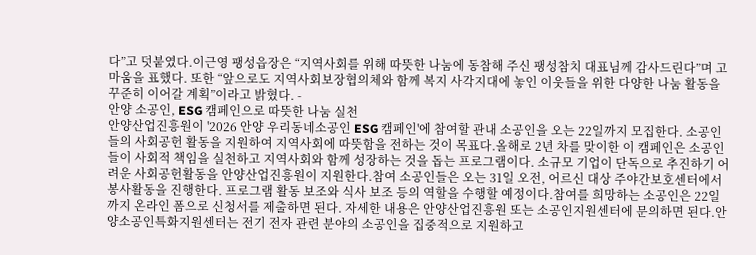다”고 덧붙였다.이근영 팽성읍장은 “지역사회를 위해 따뜻한 나눔에 동참해 주신 팽성참치 대표님께 감사드린다”며 고마움을 표했다. 또한 “앞으로도 지역사회보장협의체와 함께 복지 사각지대에 놓인 이웃들을 위한 다양한 나눔 활동을 꾸준히 이어갈 계획”이라고 밝혔다. -
안양 소공인, ESG 캠페인으로 따뜻한 나눔 실천
안양산업진흥원이 '2026 안양 우리동네소공인 ESG 캠페인'에 참여할 관내 소공인을 오는 22일까지 모집한다. 소공인들의 사회공헌 활동을 지원하여 지역사회에 따뜻함을 전하는 것이 목표다.올해로 2년 차를 맞이한 이 캠페인은 소공인들이 사회적 책임을 실천하고 지역사회와 함께 성장하는 것을 돕는 프로그램이다. 소규모 기업이 단독으로 추진하기 어려운 사회공헌활동을 안양산업진흥원이 지원한다.참여 소공인들은 오는 31일 오전, 어르신 대상 주야간보호센터에서 봉사활동을 진행한다. 프로그램 활동 보조와 식사 보조 등의 역할을 수행할 예정이다.참여를 희망하는 소공인은 22일까지 온라인 폼으로 신청서를 제출하면 된다. 자세한 내용은 안양산업진흥원 또는 소공인지원센터에 문의하면 된다.안양소공인특화지원센터는 전기 전자 관련 분야의 소공인을 집중적으로 지원하고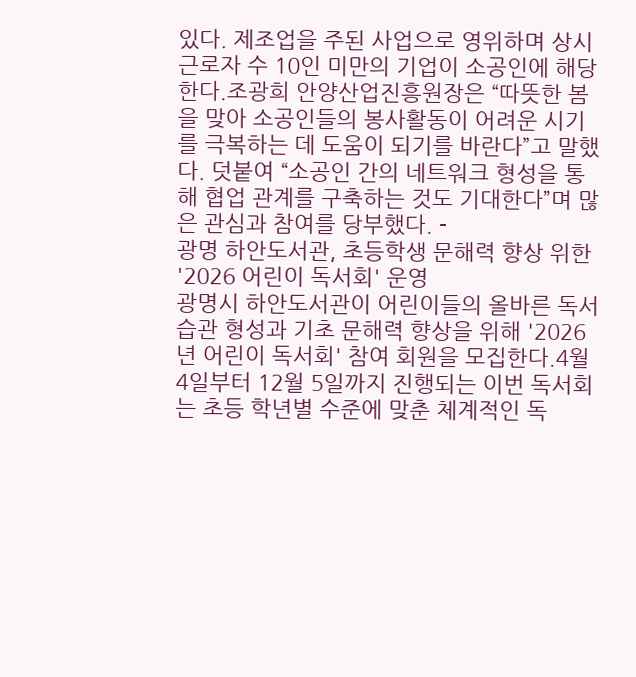있다. 제조업을 주된 사업으로 영위하며 상시 근로자 수 10인 미만의 기업이 소공인에 해당한다.조광희 안양산업진흥원장은 “따뜻한 봄을 맞아 소공인들의 봉사활동이 어려운 시기를 극복하는 데 도움이 되기를 바란다”고 말했다. 덧붙여 “소공인 간의 네트워크 형성을 통해 협업 관계를 구축하는 것도 기대한다”며 많은 관심과 참여를 당부했다. -
광명 하안도서관, 초등학생 문해력 향상 위한 '2026 어린이 독서회' 운영
광명시 하안도서관이 어린이들의 올바른 독서 습관 형성과 기초 문해력 향상을 위해 '2026년 어린이 독서회' 참여 회원을 모집한다.4월 4일부터 12월 5일까지 진행되는 이번 독서회는 초등 학년별 수준에 맞춘 체계적인 독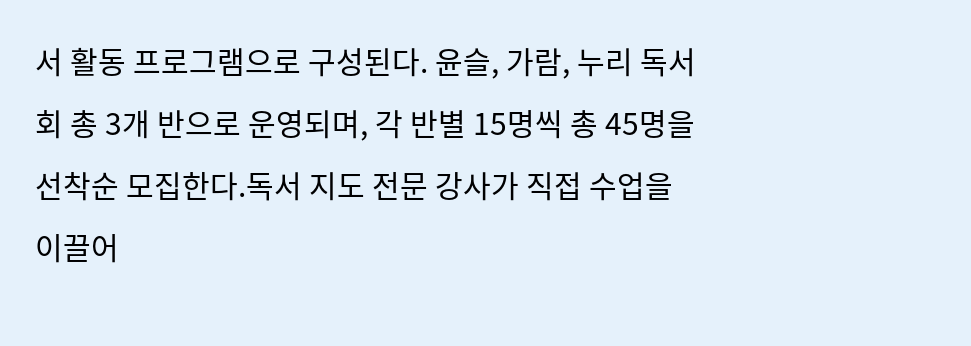서 활동 프로그램으로 구성된다. 윤슬, 가람, 누리 독서회 총 3개 반으로 운영되며, 각 반별 15명씩 총 45명을 선착순 모집한다.독서 지도 전문 강사가 직접 수업을 이끌어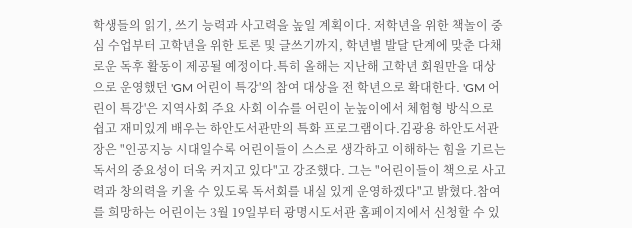학생들의 읽기, 쓰기 능력과 사고력을 높일 계획이다. 저학년을 위한 책놀이 중심 수업부터 고학년을 위한 토론 및 글쓰기까지, 학년별 발달 단계에 맞춘 다채로운 독후 활동이 제공될 예정이다.특히 올해는 지난해 고학년 회원만을 대상으로 운영했던 'GM 어린이 특강'의 참여 대상을 전 학년으로 확대한다. 'GM 어린이 특강'은 지역사회 주요 사회 이슈를 어린이 눈높이에서 체험형 방식으로 쉽고 재미있게 배우는 하안도서관만의 특화 프로그램이다.김광용 하안도서관장은 "인공지능 시대일수록 어린이들이 스스로 생각하고 이해하는 힘을 기르는 독서의 중요성이 더욱 커지고 있다"고 강조했다. 그는 "어린이들이 책으로 사고력과 창의력을 키울 수 있도록 독서회를 내실 있게 운영하겠다"고 밝혔다.참여를 희망하는 어린이는 3월 19일부터 광명시도서관 홈페이지에서 신청할 수 있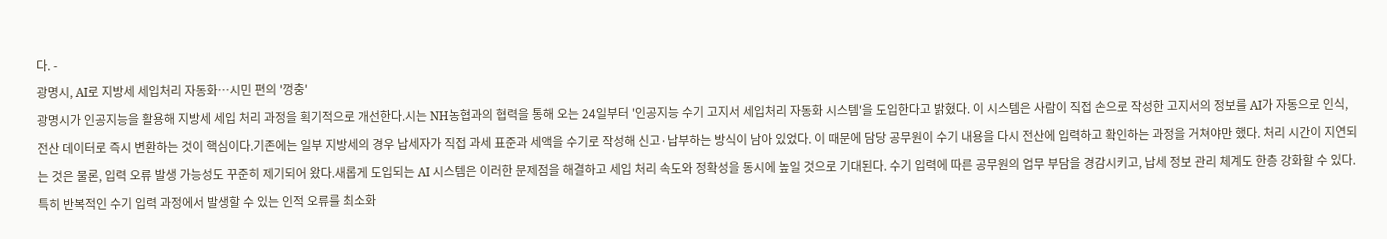다. -
광명시, AI로 지방세 세입처리 자동화…시민 편의 '껑충'
광명시가 인공지능을 활용해 지방세 세입 처리 과정을 획기적으로 개선한다.시는 NH농협과의 협력을 통해 오는 24일부터 '인공지능 수기 고지서 세입처리 자동화 시스템'을 도입한다고 밝혔다. 이 시스템은 사람이 직접 손으로 작성한 고지서의 정보를 AI가 자동으로 인식, 전산 데이터로 즉시 변환하는 것이 핵심이다.기존에는 일부 지방세의 경우 납세자가 직접 과세 표준과 세액을 수기로 작성해 신고·납부하는 방식이 남아 있었다. 이 때문에 담당 공무원이 수기 내용을 다시 전산에 입력하고 확인하는 과정을 거쳐야만 했다. 처리 시간이 지연되는 것은 물론, 입력 오류 발생 가능성도 꾸준히 제기되어 왔다.새롭게 도입되는 AI 시스템은 이러한 문제점을 해결하고 세입 처리 속도와 정확성을 동시에 높일 것으로 기대된다. 수기 입력에 따른 공무원의 업무 부담을 경감시키고, 납세 정보 관리 체계도 한층 강화할 수 있다.특히 반복적인 수기 입력 과정에서 발생할 수 있는 인적 오류를 최소화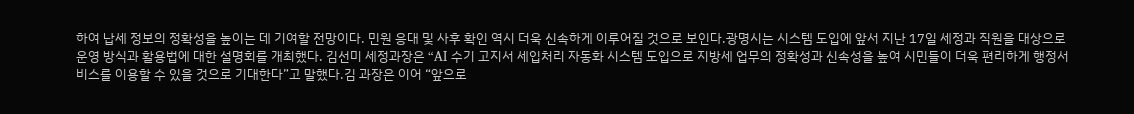하여 납세 정보의 정확성을 높이는 데 기여할 전망이다. 민원 응대 및 사후 확인 역시 더욱 신속하게 이루어질 것으로 보인다.광명시는 시스템 도입에 앞서 지난 17일 세정과 직원을 대상으로 운영 방식과 활용법에 대한 설명회를 개최했다. 김선미 세정과장은 “AI 수기 고지서 세입처리 자동화 시스템 도입으로 지방세 업무의 정확성과 신속성을 높여 시민들이 더욱 편리하게 행정서비스를 이용할 수 있을 것으로 기대한다”고 말했다.김 과장은 이어 “앞으로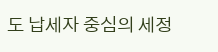도 납세자 중심의 세정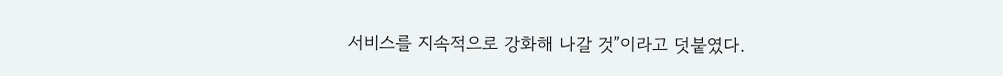서비스를 지속적으로 강화해 나갈 것”이라고 덧붙였다.